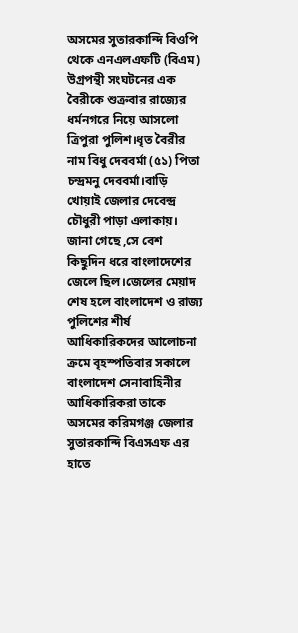অসমের সুতারকান্দি বিওপি থেকে এনএলএফটি (বিএম) উগ্রপন্থী সংঘটনের এক বৈরীকে শুক্রবার রাজ্যের ধর্মনগরে নিয়ে আসলো ত্রিপুরা পুলিশ।ধৃত বৈরীর নাম বিধু দেববর্মা (৫১) পিতা চন্দ্রমনু দেববর্মা।বাড়ি খোয়াই জেলার দেবেন্দ্র চৌধুরী পাড়া এলাকায়। জানা গেছে ,সে বেশ কিছুদিন ধরে বাংলাদেশের জেলে ছিল।জেলের মেয়াদ শেষ হলে বাংলাদেশ ও রাজ্য পুলিশের শীর্ষ আধিকারিকদের আলোচনা ক্রমে বৃহস্পতিবার সকালে বাংলাদেশ সেনাবাহিনীর আধিকারিকরা তাকে অসমের করিমগঞ্জ জেলার সুতারকান্দি বিএসএফ এর হাতে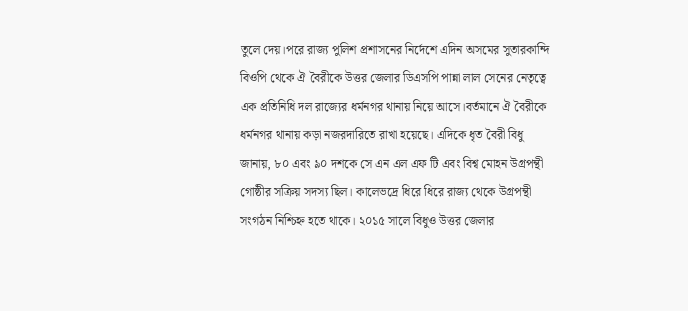তুলে দেয়।পরে রাজ্য পুলিশ প্রশাসনের নির্দেশে এদিন অসমের সুতারকান্দি বিওপি থেকে ঐ বৈরীকে উত্তর জেলার ডিএসপি পান্না লাল সেনের নেতৃত্বে এক প্রতিনিধি দল রাজ্যের ধর্মনগর থানায় নিয়ে আসে।বর্তমানে ঐ বৈরীকে ধর্মনগর থানায় কড়া নজরদারিতে রাখা হয়েছে। এদিকে ধৃত বৈরী বিধু জানায়, ৮০ এবং ৯০ দশকে সে এন এল এফ টি এবং বিশ্ব মোহন উগ্রপন্থী গোষ্ঠীর সক্রিয় সদস্য ছিল। কালেভদ্রে ধিরে ধিরে রাজ্য থেকে উগ্রপন্থী সংগঠন নিশ্চিহ্ন হতে থাকে। ২০১৫ সালে বিধুও উত্তর জেলার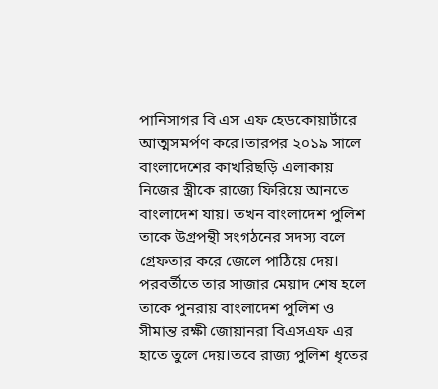পানিসাগর বি এস এফ হেডকোয়ার্টারে আত্মসমর্পণ করে।তারপর ২০১৯ সালে বাংলাদেশের কাখরিছড়ি এলাকায় নিজের স্ত্রীকে রাজ্যে ফিরিয়ে আনতে বাংলাদেশ যায়। তখন বাংলাদেশ পুলিশ তাকে উগ্রপন্থী সংগঠনের সদস্য বলে গ্রেফতার করে জেলে পাঠিয়ে দেয়। পরবর্তীতে তার সাজার মেয়াদ শেষ হলে তাকে পুনরায় বাংলাদেশ পুলিশ ও সীমান্ত রক্ষী জোয়ানরা বিএসএফ এর হাতে তুলে দেয়।তবে রাজ্য পুলিশ ধৃতের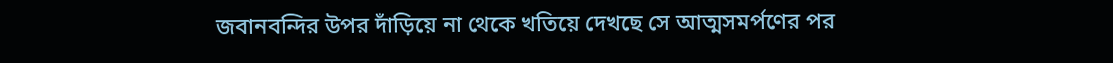জবানবন্দির উপর দাঁড়িয়ে না থেকে খতিয়ে দেখছে সে আত্মসমর্পণের পর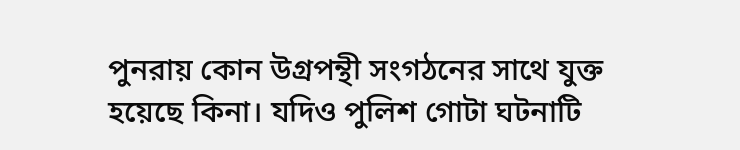পুনরায় কোন উগ্রপন্থী সংগঠনের সাথে যুক্ত হয়েছে কিনা। যদিও পুলিশ গোটা ঘটনাটি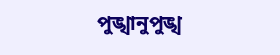পুঙ্খানুপুঙ্খ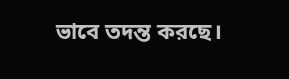ভাবে তদন্ত করছে।